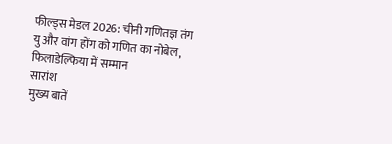फील्ड्स मेडल 2026: चीनी गणितज्ञ तंग यु और वांग होंग को गणित का नोबेल, फिलाडेल्फिया में सम्मान
सारांश
मुख्य बातें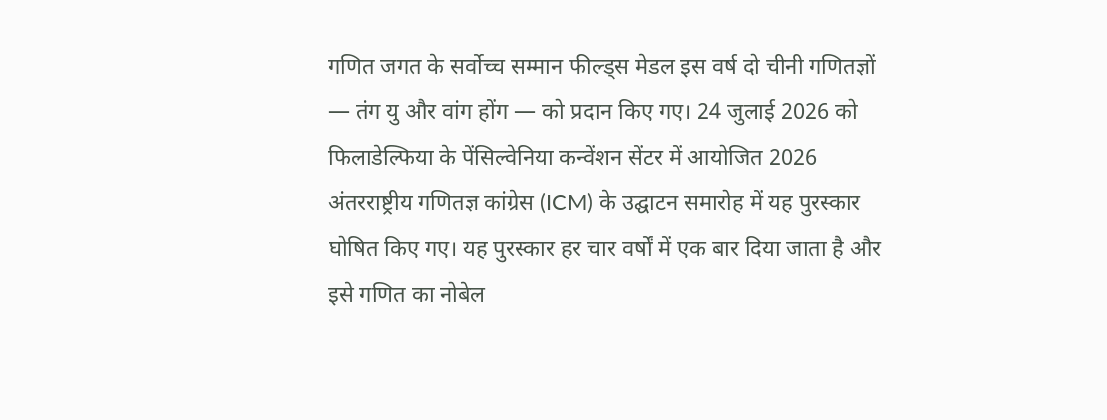गणित जगत के सर्वोच्च सम्मान फील्ड्स मेडल इस वर्ष दो चीनी गणितज्ञों — तंग यु और वांग होंग — को प्रदान किए गए। 24 जुलाई 2026 को फिलाडेल्फिया के पेंसिल्वेनिया कन्वेंशन सेंटर में आयोजित 2026 अंतरराष्ट्रीय गणितज्ञ कांग्रेस (ICM) के उद्घाटन समारोह में यह पुरस्कार घोषित किए गए। यह पुरस्कार हर चार वर्षों में एक बार दिया जाता है और इसे गणित का नोबेल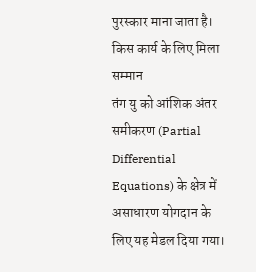पुरस्कार माना जाता है।
किस कार्य के लिए मिला सम्मान
तंग यु को आंशिक अंतर समीकरण (Partial Differential Equations) के क्षेत्र में असाधारण योगदान के लिए यह मेडल दिया गया।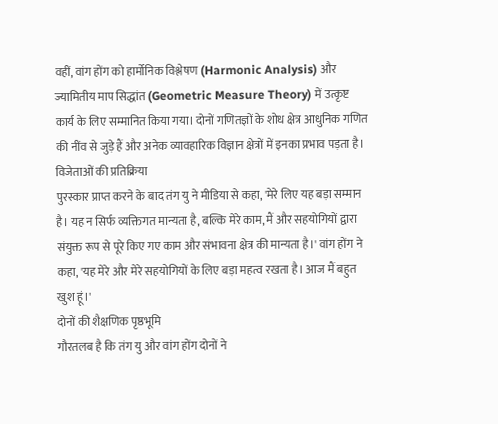वहीं, वांग होंग को हार्मोनिक विश्लेषण (Harmonic Analysis) और ज्यामितीय माप सिद्धांत (Geometric Measure Theory) में उत्कृष्ट कार्य के लिए सम्मानित किया गया। दोनों गणितज्ञों के शोध क्षेत्र आधुनिक गणित की नींव से जुड़े हैं और अनेक व्यावहारिक विज्ञान क्षेत्रों में इनका प्रभाव पड़ता है।
विजेताओं की प्रतिक्रिया
पुरस्कार प्राप्त करने के बाद तंग यु ने मीडिया से कहा, 'मेरे लिए यह बड़ा सम्मान है। यह न सिर्फ व्यक्तिगत मान्यता है, बल्कि मेरे काम, मैं और सहयोगियों द्वारा संयुक्त रूप से पूरे किए गए काम और संभावना क्षेत्र की मान्यता है।' वांग होंग ने कहा, 'यह मेरे और मेरे सहयोगियों के लिए बड़ा महत्व रखता है। आज मैं बहुत खुश हूं।'
दोनों की शैक्षणिक पृष्ठभूमि
गौरतलब है कि तंग यु और वांग होंग दोनों ने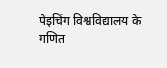पेइचिंग विश्वविद्यालय के गणित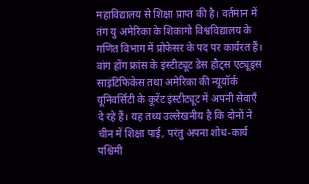महाविद्यालय से शिक्षा प्राप्त की है। वर्तमान में तंग यु अमेरिका के शिकागो विश्वविद्यालय के गणित विभाग में प्रोफेसर के पद पर कार्यरत हैं। वांग होंग फ्रांस के इंस्टीट्यूट डेस हौट्स एट्यूड्स साइंटिफिकेस तथा अमेरिका की न्यूयॉर्क यूनिवर्सिटी के कूरेंट इंस्टीट्यूट में अपनी सेवाएँ दे रहे हैं। यह तथ्य उल्लेखनीय है कि दोनों ने चीन में शिक्षा पाई, परंतु अपना शोध-कार्य पश्चिमी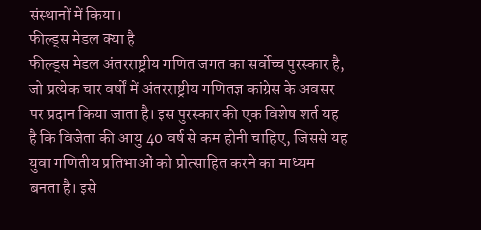संस्थानों में किया।
फील्ड्स मेडल क्या है
फील्ड्स मेडल अंतरराष्ट्रीय गणित जगत का सर्वोच्च पुरस्कार है, जो प्रत्येक चार वर्षों में अंतरराष्ट्रीय गणितज्ञ कांग्रेस के अवसर पर प्रदान किया जाता है। इस पुरस्कार की एक विशेष शर्त यह है कि विजेता की आयु 40 वर्ष से कम होनी चाहिए, जिससे यह युवा गणितीय प्रतिभाओं को प्रोत्साहित करने का माध्यम बनता है। इसे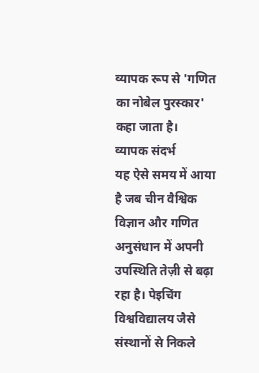व्यापक रूप से 'गणित का नोबेल पुरस्कार' कहा जाता है।
व्यापक संदर्भ
यह ऐसे समय में आया है जब चीन वैश्विक विज्ञान और गणित अनुसंधान में अपनी उपस्थिति तेज़ी से बढ़ा रहा है। पेइचिंग विश्वविद्यालय जैसे संस्थानों से निकले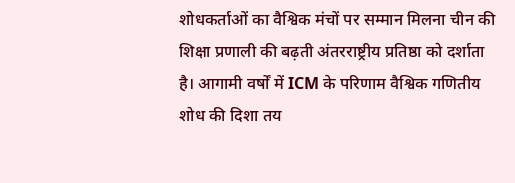शोधकर्ताओं का वैश्विक मंचों पर सम्मान मिलना चीन की शिक्षा प्रणाली की बढ़ती अंतरराष्ट्रीय प्रतिष्ठा को दर्शाता है। आगामी वर्षों में ICM के परिणाम वैश्विक गणितीय शोध की दिशा तय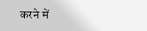करने में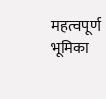महत्वपूर्ण भूमिका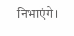निभाएंगे।